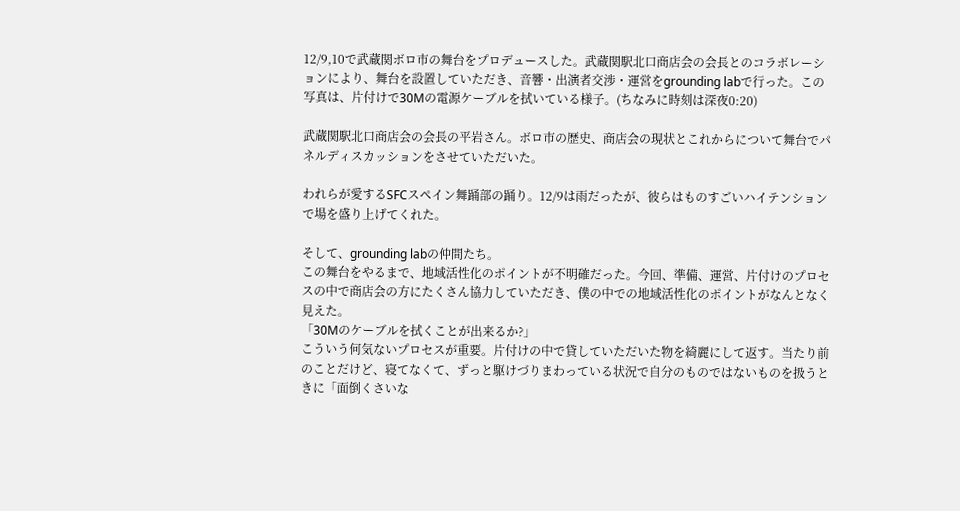12/9,10で武蔵関ボロ市の舞台をプロデュースした。武蔵関駅北口商店会の会長とのコラボレーションにより、舞台を設置していただき、音響・出演者交渉・運営をgrounding labで行った。この写真は、片付けで30Mの電源ケーブルを拭いている様子。(ちなみに時刻は深夜0:20)

武蔵関駅北口商店会の会長の平岩さん。ボロ市の歴史、商店会の現状とこれからについて舞台でパネルディスカッションをさせていただいた。

われらが愛するSFCスペイン舞踊部の踊り。12/9は雨だったが、彼らはものすごいハイテンションで場を盛り上げてくれた。

そして、grounding labの仲間たち。
この舞台をやるまで、地域活性化のポイントが不明確だった。今回、準備、運営、片付けのプロセスの中で商店会の方にたくさん協力していただき、僕の中での地域活性化のポイントがなんとなく見えた。
「30Mのケーブルを拭くことが出来るか?」
こういう何気ないプロセスが重要。片付けの中で貸していただいた物を綺麗にして返す。当たり前のことだけど、寝てなくて、ずっと駆けづりまわっている状況で自分のものではないものを扱うときに「面倒くさいな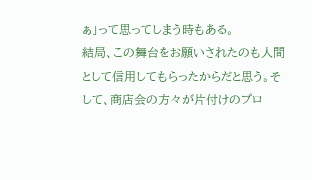ぁ」って思ってしまう時もある。
結局、この舞台をお願いされたのも人間として信用してもらったからだと思う。そして、商店会の方々が片付けのプロ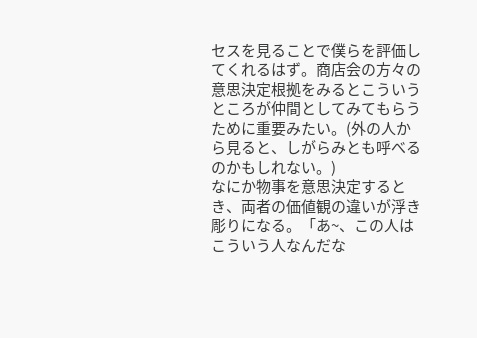セスを見ることで僕らを評価してくれるはず。商店会の方々の意思決定根拠をみるとこういうところが仲間としてみてもらうために重要みたい。(外の人から見ると、しがらみとも呼べるのかもしれない。)
なにか物事を意思決定するとき、両者の価値観の違いが浮き彫りになる。「あ~、この人はこういう人なんだな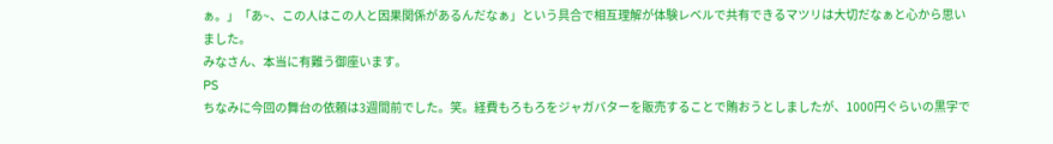ぁ。」「あ~、この人はこの人と因果関係があるんだなぁ」という具合で相互理解が体験レベルで共有できるマツリは大切だなぁと心から思いました。
みなさん、本当に有難う御座います。
PS
ちなみに今回の舞台の依頼は3週間前でした。笑。経費もろもろをジャガバターを販売することで賄おうとしましたが、1000円ぐらいの黒字で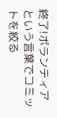終了!ボランティアという言葉でコミットを絞る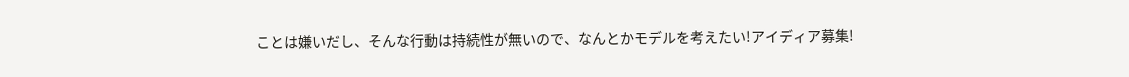ことは嫌いだし、そんな行動は持続性が無いので、なんとかモデルを考えたい!アイディア募集!